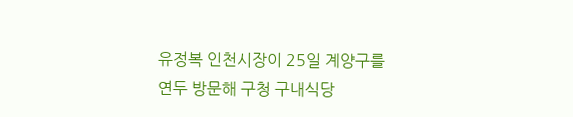유정복 인천시장이 25일 계양구를 연두 방문해 구청 구내식당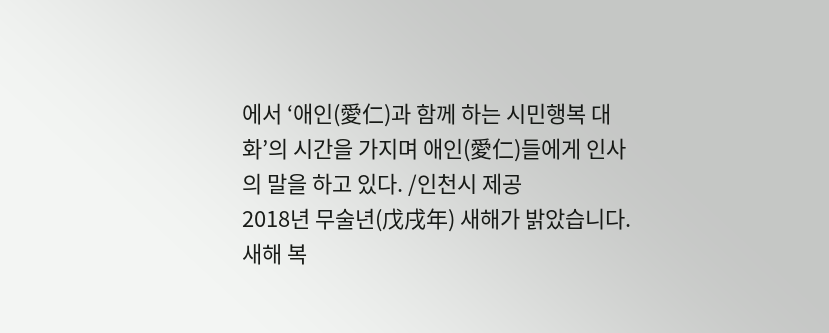에서 ‘애인(愛仁)과 함께 하는 시민행복 대화’의 시간을 가지며 애인(愛仁)들에게 인사의 말을 하고 있다. /인천시 제공
2018년 무술년(戊戌年) 새해가 밝았습니다. 새해 복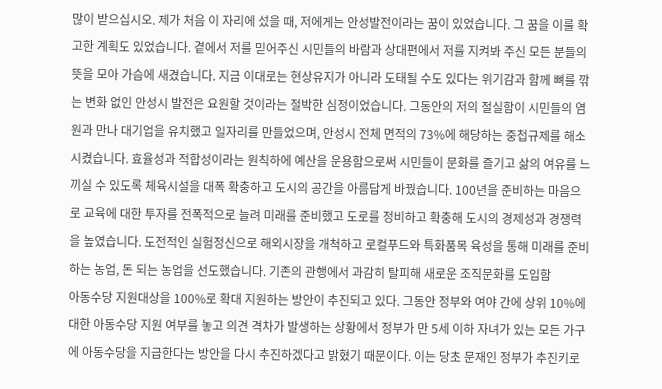많이 받으십시오. 제가 처음 이 자리에 섰을 때, 저에게는 안성발전이라는 꿈이 있었습니다. 그 꿈을 이룰 확고한 계획도 있었습니다. 곁에서 저를 믿어주신 시민들의 바람과 상대편에서 저를 지켜봐 주신 모든 분들의 뜻을 모아 가슴에 새겼습니다. 지금 이대로는 현상유지가 아니라 도태될 수도 있다는 위기감과 함께 뼈를 깎는 변화 없인 안성시 발전은 요원할 것이라는 절박한 심정이었습니다. 그동안의 저의 절실함이 시민들의 염원과 만나 대기업을 유치했고 일자리를 만들었으며, 안성시 전체 면적의 73%에 해당하는 중첩규제를 해소시켰습니다. 효율성과 적합성이라는 원칙하에 예산을 운용함으로써 시민들이 문화를 즐기고 삶의 여유를 느끼실 수 있도록 체육시설을 대폭 확충하고 도시의 공간을 아름답게 바꿨습니다. 100년을 준비하는 마음으로 교육에 대한 투자를 전폭적으로 늘려 미래를 준비했고 도로를 정비하고 확충해 도시의 경제성과 경쟁력을 높였습니다. 도전적인 실험정신으로 해외시장을 개척하고 로컬푸드와 특화품목 육성을 통해 미래를 준비하는 농업, 돈 되는 농업을 선도했습니다. 기존의 관행에서 과감히 탈피해 새로운 조직문화를 도입함
아동수당 지원대상을 100%로 확대 지원하는 방안이 추진되고 있다. 그동안 정부와 여야 간에 상위 10%에 대한 아동수당 지원 여부를 놓고 의견 격차가 발생하는 상황에서 정부가 만 5세 이하 자녀가 있는 모든 가구에 아동수당을 지급한다는 방안을 다시 추진하겠다고 밝혔기 때문이다. 이는 당초 문재인 정부가 추진키로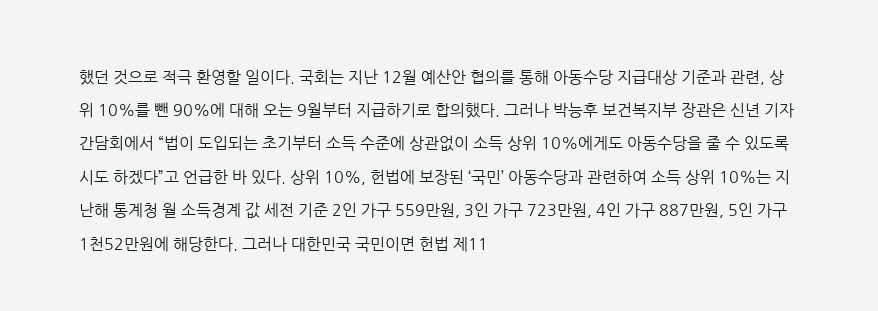했던 것으로 적극 환영할 일이다. 국회는 지난 12월 예산안 협의를 통해 아동수당 지급대상 기준과 관련, 상위 10%를 뺀 90%에 대해 오는 9월부터 지급하기로 합의했다. 그러나 박능후 보건복지부 장관은 신년 기자간담회에서 “법이 도입되는 초기부터 소득 수준에 상관없이 소득 상위 10%에게도 아동수당을 줄 수 있도록 시도 하겠다”고 언급한 바 있다. 상위 10%, 헌법에 보장된 ‘국민’ 아동수당과 관련하여 소득 상위 10%는 지난해 통계청 월 소득경계 값 세전 기준 2인 가구 559만원, 3인 가구 723만원, 4인 가구 887만원, 5인 가구 1천52만원에 해당한다. 그러나 대한민국 국민이면 헌법 제11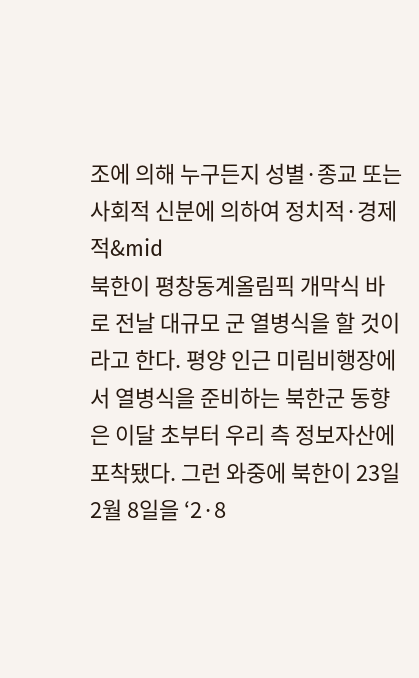조에 의해 누구든지 성별·종교 또는 사회적 신분에 의하여 정치적·경제적&mid
북한이 평창동계올림픽 개막식 바로 전날 대규모 군 열병식을 할 것이라고 한다. 평양 인근 미림비행장에서 열병식을 준비하는 북한군 동향은 이달 초부터 우리 측 정보자산에 포착됐다. 그런 와중에 북한이 23일 2월 8일을 ‘2·8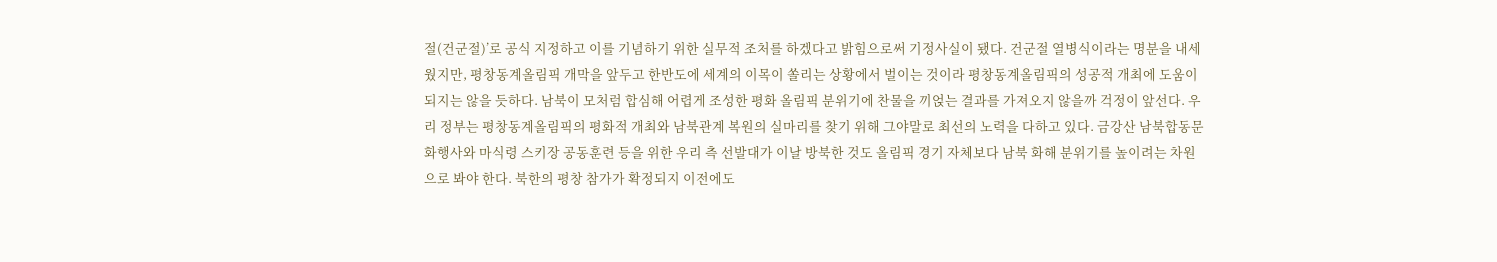절(건군절)’로 공식 지정하고 이를 기념하기 위한 실무적 조처를 하겠다고 밝힘으로써 기정사실이 됐다. 건군절 열병식이라는 명분을 내세웠지만, 평창동계올림픽 개막을 앞두고 한반도에 세계의 이목이 쏠리는 상황에서 벌이는 것이라 평창동계올림픽의 성공적 개최에 도움이 되지는 않을 듯하다. 남북이 모처럼 합심해 어렵게 조성한 평화 올림픽 분위기에 찬물을 끼얹는 결과를 가져오지 않을까 걱정이 앞선다. 우리 정부는 평창동계올림픽의 평화적 개최와 남북관계 복원의 실마리를 찾기 위해 그야말로 최선의 노력을 다하고 있다. 금강산 남북합동문화행사와 마식령 스키장 공동훈련 등을 위한 우리 측 선발대가 이날 방북한 것도 올림픽 경기 자체보다 남북 화해 분위기를 높이려는 차원으로 봐야 한다. 북한의 평창 참가가 확정되지 이전에도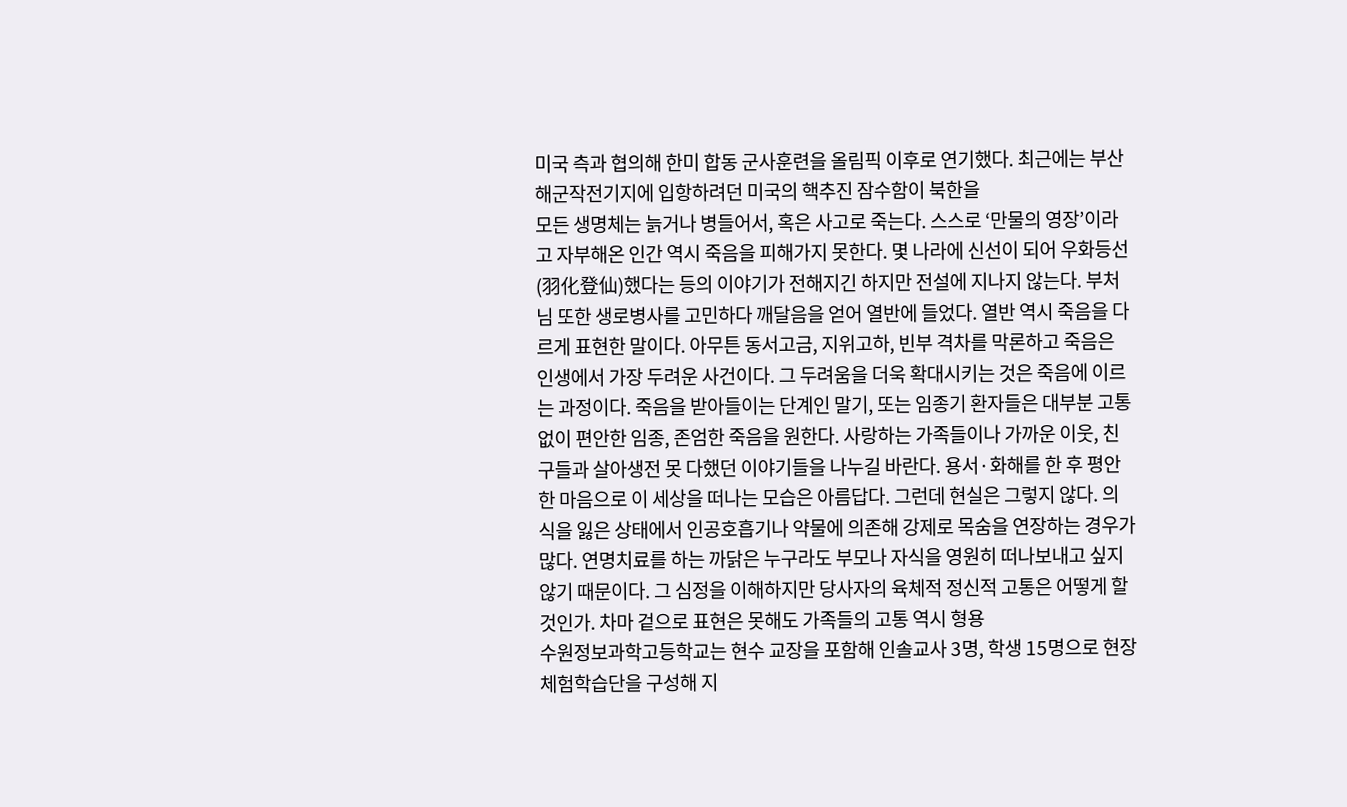미국 측과 협의해 한미 합동 군사훈련을 올림픽 이후로 연기했다. 최근에는 부산 해군작전기지에 입항하려던 미국의 핵추진 잠수함이 북한을
모든 생명체는 늙거나 병들어서, 혹은 사고로 죽는다. 스스로 ‘만물의 영장’이라고 자부해온 인간 역시 죽음을 피해가지 못한다. 몇 나라에 신선이 되어 우화등선(羽化登仙)했다는 등의 이야기가 전해지긴 하지만 전설에 지나지 않는다. 부처님 또한 생로병사를 고민하다 깨달음을 얻어 열반에 들었다. 열반 역시 죽음을 다르게 표현한 말이다. 아무튼 동서고금, 지위고하, 빈부 격차를 막론하고 죽음은 인생에서 가장 두려운 사건이다. 그 두려움을 더욱 확대시키는 것은 죽음에 이르는 과정이다. 죽음을 받아들이는 단계인 말기, 또는 임종기 환자들은 대부분 고통 없이 편안한 임종, 존엄한 죽음을 원한다. 사랑하는 가족들이나 가까운 이웃, 친구들과 살아생전 못 다했던 이야기들을 나누길 바란다. 용서·화해를 한 후 평안한 마음으로 이 세상을 떠나는 모습은 아름답다. 그런데 현실은 그렇지 않다. 의식을 잃은 상태에서 인공호흡기나 약물에 의존해 강제로 목숨을 연장하는 경우가 많다. 연명치료를 하는 까닭은 누구라도 부모나 자식을 영원히 떠나보내고 싶지 않기 때문이다. 그 심정을 이해하지만 당사자의 육체적 정신적 고통은 어떻게 할 것인가. 차마 겉으로 표현은 못해도 가족들의 고통 역시 형용
수원정보과학고등학교는 현수 교장을 포함해 인솔교사 3명, 학생 15명으로 현장체험학습단을 구성해 지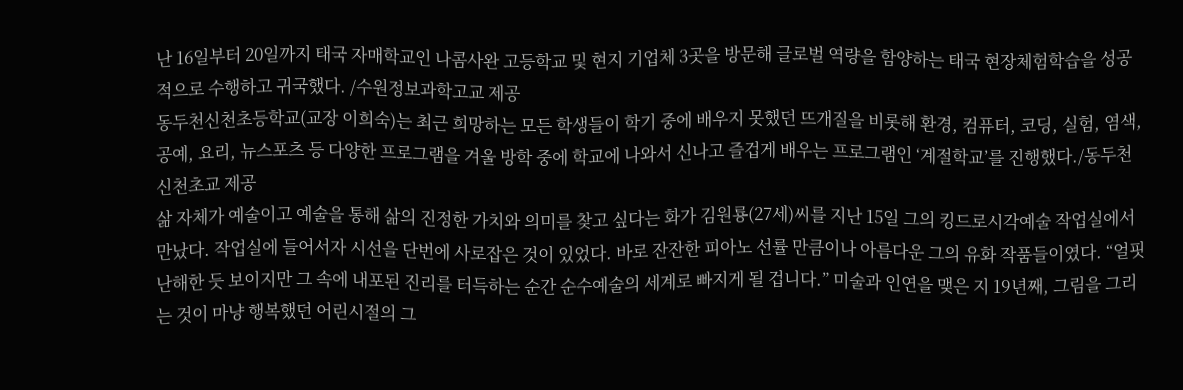난 16일부터 20일까지 태국 자매학교인 나콤사완 고등학교 및 현지 기업체 3곳을 방문해 글로벌 역량을 함양하는 태국 현장체험학습을 성공적으로 수행하고 귀국했다. /수원정보과학고교 제공
동두천신천초등학교(교장 이희숙)는 최근 희망하는 모든 학생들이 학기 중에 배우지 못했던 뜨개질을 비롯해 환경, 컴퓨터, 코딩, 실험, 염색, 공예, 요리, 뉴스포츠 등 다양한 프로그램을 겨울 방학 중에 학교에 나와서 신나고 즐겁게 배우는 프로그램인 ‘계절학교’를 진행했다./동두천신천초교 제공
삶 자체가 예술이고 예술을 통해 삶의 진정한 가치와 의미를 찾고 싶다는 화가 김원룡(27세)씨를 지난 15일 그의 킹드로시각예술 작업실에서 만났다. 작업실에 들어서자 시선을 단번에 사로잡은 것이 있었다. 바로 잔잔한 피아노 선률 만큼이나 아름다운 그의 유화 작품들이였다. “얼핏 난해한 듯 보이지만 그 속에 내포된 진리를 터득하는 순간 순수예술의 세계로 빠지게 될 겁니다.” 미술과 인연을 맺은 지 19년째, 그림을 그리는 것이 마냥 행복했던 어린시절의 그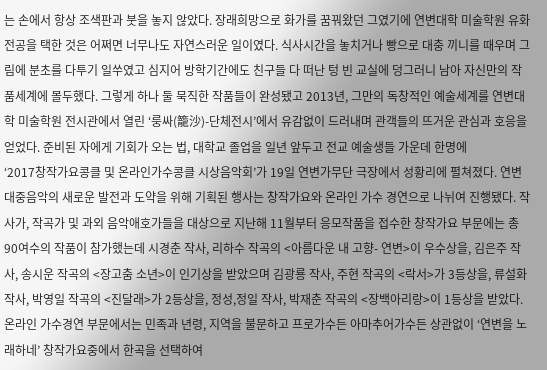는 손에서 항상 조색판과 붓을 놓지 않았다. 장래희망으로 화가를 꿈꿔왔던 그였기에 연변대학 미술학원 유화전공을 택한 것은 어쩌면 너무나도 자연스러운 일이였다. 식사시간을 놓치거나 빵으로 대충 끼니를 때우며 그림에 분초를 다투기 일쑤였고 심지어 방학기간에도 친구들 다 떠난 텅 빈 교실에 덩그러니 남아 자신만의 작품세계에 몰두했다. 그렇게 하나 둘 묵직한 작품들이 완성됐고 2013년, 그만의 독창적인 예술세계를 연변대학 미술학원 전시관에서 열린 ‘룽싸(籠沙)-단체전시’에서 유감없이 드러내며 관객들의 뜨거운 관심과 호응을 얻었다. 준비된 자에게 기회가 오는 법, 대학교 졸업을 일년 앞두고 전교 예술생들 가운데 한명에
‘2017창작가요콩클 및 온라인가수콩클 시상음악회’가 19일 연변가무단 극장에서 성황리에 펼쳐졌다. 연변 대중음악의 새로운 발전과 도약을 위해 기획된 행사는 창작가요와 온라인 가수 경연으로 나뉘여 진행됐다. 작사가, 작곡가 및 과외 음악애호가들을 대상으로 지난해 11월부터 응모작품을 접수한 창작가요 부문에는 총 90여수의 작품이 참가했는데 시경춘 작사, 리하수 작곡의 <아름다운 내 고향- 연변>이 우수상을, 김은주 작사, 송시운 작곡의 <장고춤 소년>이 인기상을 받았으며 김광룡 작사, 주현 작곡의 <락서>가 3등상을, 류설화 작사, 박영일 작곡의 <진달래>가 2등상을, 정성,정일 작사, 박재춘 작곡의 <장백아리랑>이 1등상을 받았다. 온라인 가수경연 부문에서는 민족과 년령, 지역을 불문하고 프로가수든 아마추어가수든 상관없이 ‘연변을 노래하네’ 창작가요중에서 한곡을 선택하여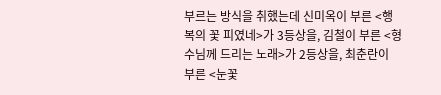부르는 방식을 취했는데 신미옥이 부른 <행복의 꽃 피였네>가 3등상을, 김철이 부른 <형수님께 드리는 노래>가 2등상을, 최춘란이 부른 <눈꽃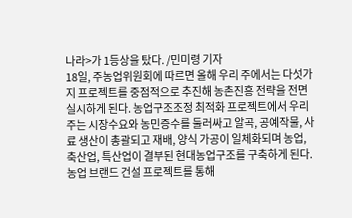나라>가 1등상을 탔다. /민미령 기자
18일, 주농업위원회에 따르면 올해 우리 주에서는 다섯가지 프로젝트를 중점적으로 추진해 농촌진흥 전략을 전면 실시하게 된다. 농업구조조정 최적화 프로젝트에서 우리 주는 시장수요와 농민증수를 둘러싸고 알곡, 공예작물, 사료 생산이 총괄되고 재배, 양식 가공이 일체화되며 농업, 축산업, 특산업이 결부된 현대농업구조를 구축하게 된다. 농업 브랜드 건설 프로젝트를 통해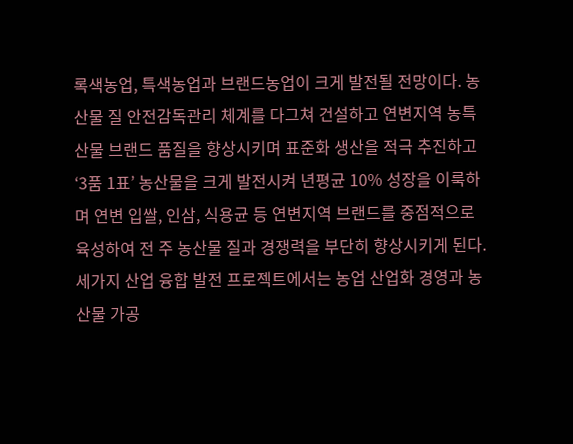록색농업, 특색농업과 브랜드농업이 크게 발전될 전망이다. 농산물 질 안전감독관리 체계를 다그쳐 건설하고 연변지역 농특산물 브랜드 품질을 향상시키며 표준화 생산을 적극 추진하고 ‘3품 1표’ 농산물을 크게 발전시켜 년평균 10% 성장을 이룩하며 연변 입쌀, 인삼, 식용균 등 연변지역 브랜드를 중점적으로 육성하여 전 주 농산물 질과 경쟁력을 부단히 향상시키게 된다. 세가지 산업 융합 발전 프로젝트에서는 농업 산업화 경영과 농산물 가공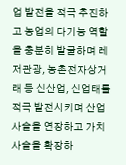업 발전을 적극 추진하고 농업의 다기능 역할을 충분히 발굴하며 레저관광, 농촌전자상거래 등 신산업, 신업태를 적극 발전시키며 산업사슬을 연장하고 가치사슬을 확장하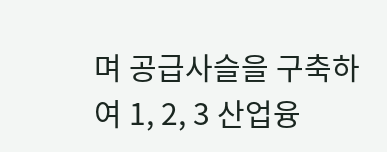며 공급사슬을 구축하여 1, 2, 3 산업융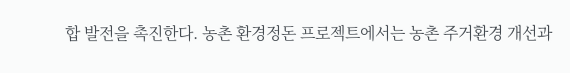합 발전을 촉진한다. 농촌 환경정돈 프로젝트에서는 농촌 주거환경 개선과